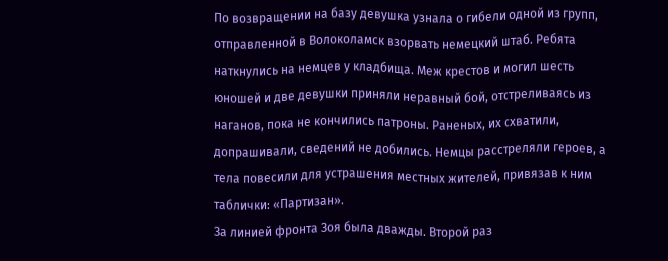По возвращении на базу девушка узнала о гибели одной из групп, отправленной в Волоколамск взорвать немецкий штаб. Ребята наткнулись на немцев у кладбища. Меж крестов и могил шесть юношей и две девушки приняли неравный бой, отстреливаясь из наганов, пока не кончились патроны. Раненых, их схватили, допрашивали, сведений не добились. Немцы расстреляли героев, а тела повесили для устрашения местных жителей, привязав к ним таблички: «Партизан».
За линией фронта Зоя была дважды. Второй раз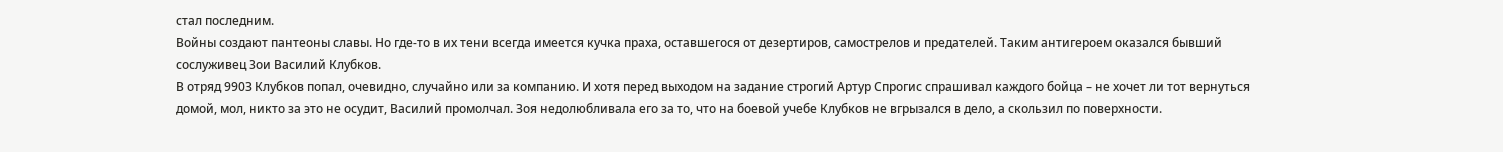стал последним.
Войны создают пантеоны славы. Но где-то в их тени всегда имеется кучка праха, оставшегося от дезертиров, самострелов и предателей. Таким антигероем оказался бывший сослуживец Зои Василий Клубков.
В отряд 990З Клубков попал, очевидно, случайно или за компанию. И хотя перед выходом на задание строгий Артур Спрогис спрашивал каждого бойца – не хочет ли тот вернуться домой, мол, никто за это не осудит, Василий промолчал. Зоя недолюбливала его за то, что на боевой учебе Клубков не вгрызался в дело, а скользил по поверхности.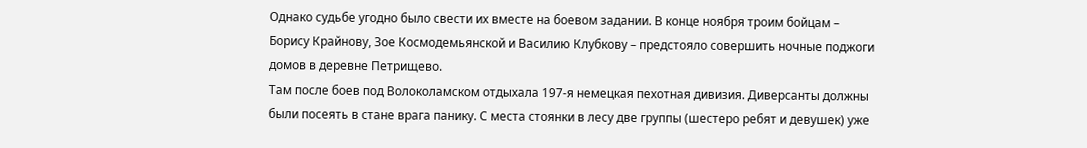Однако судьбе угодно было свести их вместе на боевом задании. В конце ноября троим бойцам – Борису Крайнову, Зое Космодемьянской и Василию Клубкову – предстояло совершить ночные поджоги домов в деревне Петрищево.
Там после боев под Волоколамском отдыхала 197-я немецкая пехотная дивизия. Диверсанты должны были посеять в стане врага панику. С места стоянки в лесу две группы (шестеро ребят и девушек) уже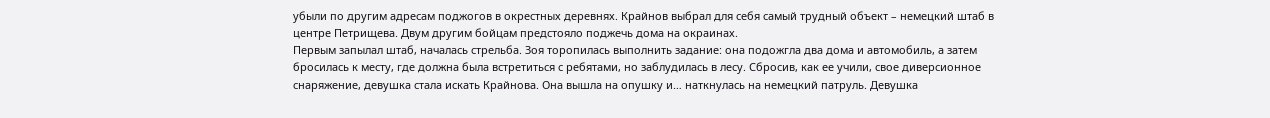убыли по другим адресам поджогов в окрестных деревнях. Крайнов выбрал для себя самый трудный объект – немецкий штаб в центре Петрищева. Двум другим бойцам предстояло поджечь дома на окраинах.
Первым запылал штаб, началась стрельба. Зоя торопилась выполнить задание: она подожгла два дома и автомобиль, а затем бросилась к месту, где должна была встретиться с ребятами, но заблудилась в лесу. Сбросив, как ее учили, свое диверсионное снаряжение, девушка стала искать Крайнова. Она вышла на опушку и… наткнулась на немецкий патруль. Девушка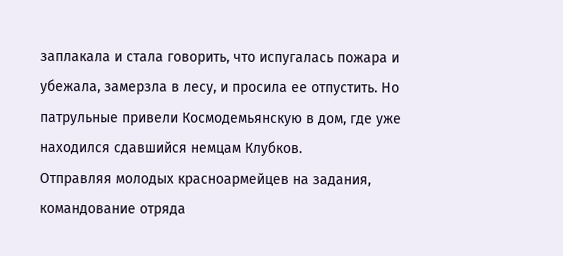заплакала и стала говорить, что испугалась пожара и убежала, замерзла в лесу, и просила ее отпустить. Но патрульные привели Космодемьянскую в дом, где уже находился сдавшийся немцам Клубков.
Отправляя молодых красноармейцев на задания, командование отряда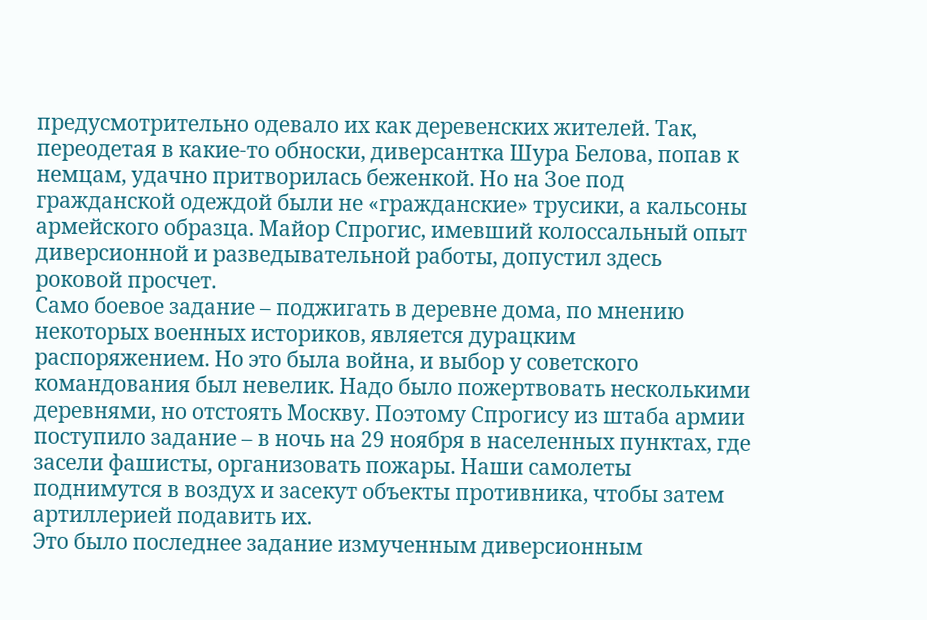предусмотрительно одевало их как деревенских жителей. Так, переодетая в какие-то обноски, диверсантка Шура Белова, попав к немцам, удачно притворилась беженкой. Но на Зое под гражданской одеждой были не «гражданские» трусики, а кальсоны армейского образца. Майор Спрогис, имевший колоссальный опыт диверсионной и разведывательной работы, допустил здесь роковой просчет.
Само боевое задание – поджигать в деревне дома, по мнению некоторых военных историков, является дурацким распоряжением. Но это была война, и выбор у советского командования был невелик. Надо было пожертвовать несколькими деревнями, но отстоять Москву. Поэтому Спрогису из штаба армии поступило задание – в ночь на 29 ноября в населенных пунктах, где засели фашисты, организовать пожары. Наши самолеты поднимутся в воздух и засекут объекты противника, чтобы затем артиллерией подавить их.
Это было последнее задание измученным диверсионным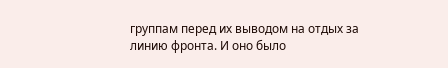группам перед их выводом на отдых за линию фронта. И оно было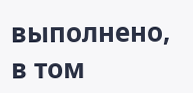выполнено, в том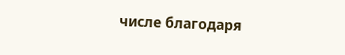числе благодаря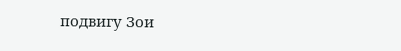подвигу Зои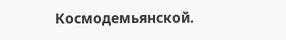Космодемьянской.